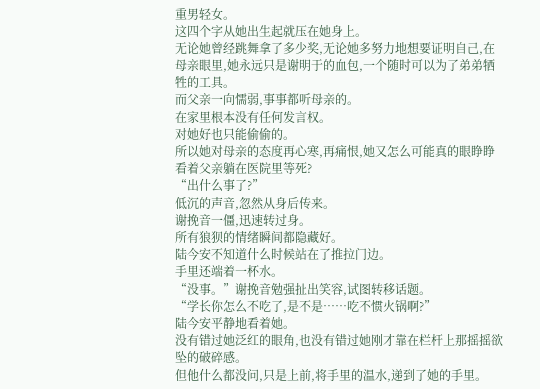重男轻女。
这四个字从她出生起就压在她身上。
无论她曾经跳舞拿了多少奖,无论她多努力地想要证明自己,在母亲眼里,她永远只是谢明于的血包,一个随时可以为了弟弟牺牲的工具。
而父亲一向懦弱,事事都听母亲的。
在家里根本没有任何发言权。
对她好也只能偷偷的。
所以她对母亲的态度再心寒,再痛恨,她又怎么可能真的眼睁睁看着父亲躺在医院里等死?
“出什么事了?”
低沉的声音,忽然从身后传来。
谢挽音一僵,迅速转过身。
所有狼狈的情绪瞬间都隐藏好。
陆今安不知道什么时候站在了推拉门边。
手里还端着一杯水。
“没事。”谢挽音勉强扯出笑容,试图转移话题。
“学长你怎么不吃了,是不是……吃不惯火锅啊?”
陆今安平静地看着她。
没有错过她泛红的眼角,也没有错过她刚才靠在栏杆上那摇摇欲坠的破碎感。
但他什么都没问,只是上前,将手里的温水,递到了她的手里。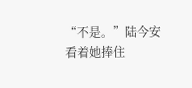“不是。”陆今安看着她捧住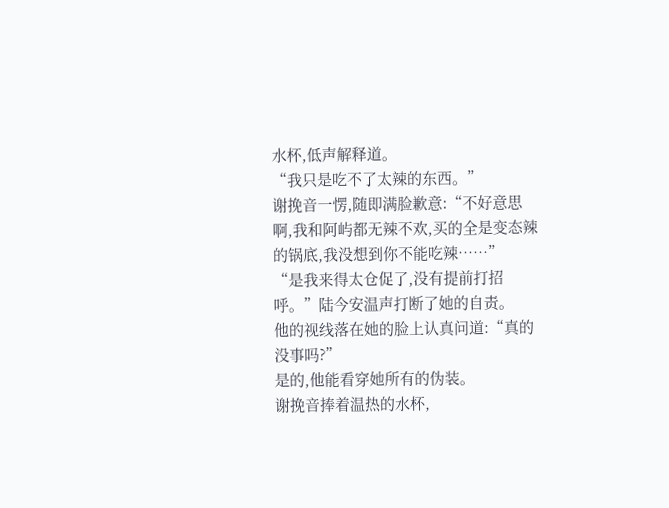水杯,低声解释道。
“我只是吃不了太辣的东西。”
谢挽音一愣,随即满脸歉意:“不好意思啊,我和阿屿都无辣不欢,买的全是变态辣的锅底,我没想到你不能吃辣……”
“是我来得太仓促了,没有提前打招呼。”陆今安温声打断了她的自责。
他的视线落在她的脸上认真问道:“真的没事吗?”
是的,他能看穿她所有的伪装。
谢挽音捧着温热的水杯,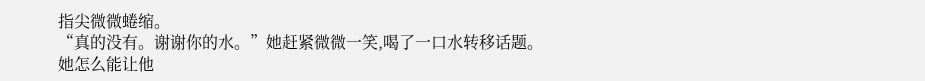指尖微微蜷缩。
“真的没有。谢谢你的水。”她赶紧微微一笑,喝了一口水转移话题。
她怎么能让他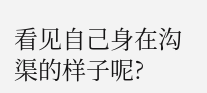看见自己身在沟渠的样子呢?